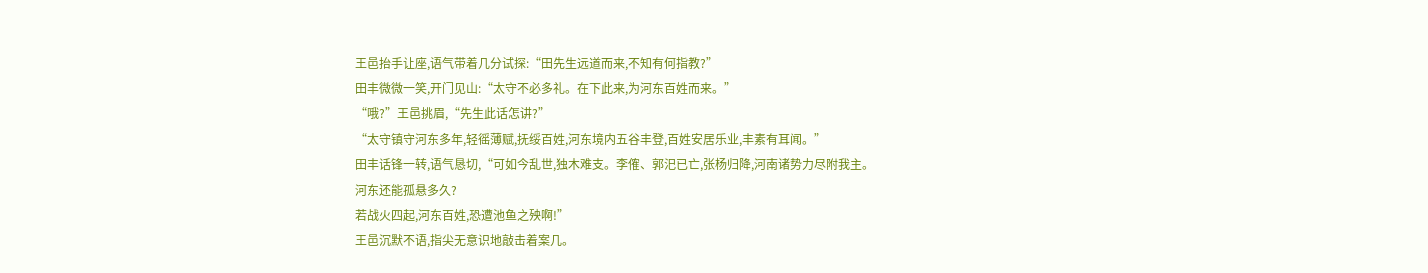王邑抬手让座,语气带着几分试探:“田先生远道而来,不知有何指教?”
田丰微微一笑,开门见山:“太守不必多礼。在下此来,为河东百姓而来。”
“哦?”王邑挑眉,“先生此话怎讲?”
“太守镇守河东多年,轻徭薄赋,抚绥百姓,河东境内五谷丰登,百姓安居乐业,丰素有耳闻。”
田丰话锋一转,语气恳切,“可如今乱世,独木难支。李傕、郭汜已亡,张杨归降,河南诸势力尽附我主。
河东还能孤悬多久?
若战火四起,河东百姓,恐遭池鱼之殃啊!”
王邑沉默不语,指尖无意识地敲击着案几。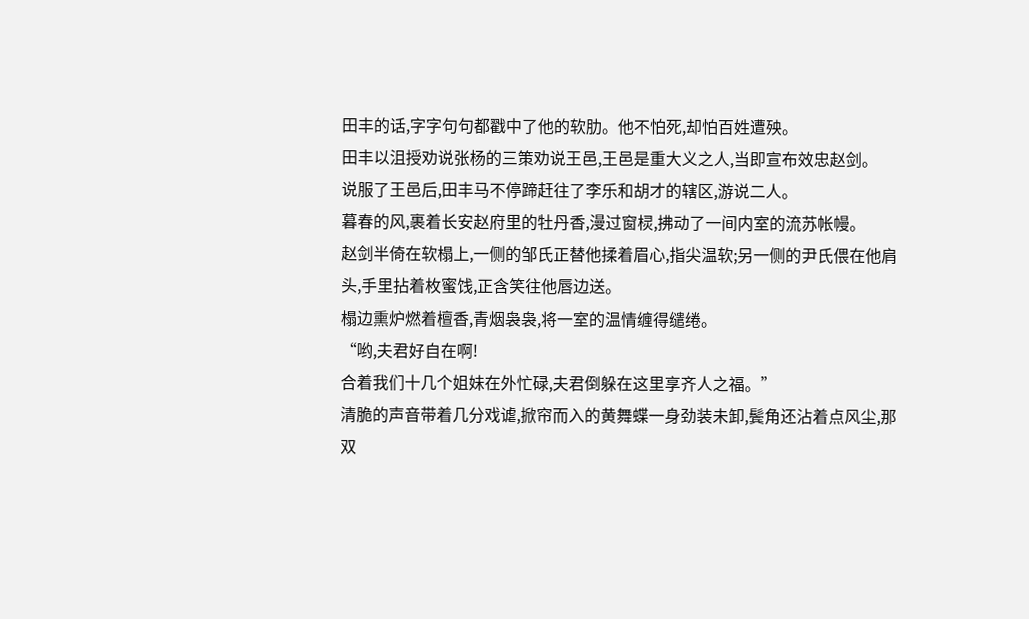田丰的话,字字句句都戳中了他的软肋。他不怕死,却怕百姓遭殃。
田丰以沮授劝说张杨的三策劝说王邑,王邑是重大义之人,当即宣布效忠赵剑。
说服了王邑后,田丰马不停蹄赶往了李乐和胡才的辖区,游说二人。
暮春的风,裹着长安赵府里的牡丹香,漫过窗棂,拂动了一间内室的流苏帐幔。
赵剑半倚在软榻上,一侧的邹氏正替他揉着眉心,指尖温软;另一侧的尹氏偎在他肩头,手里拈着枚蜜饯,正含笑往他唇边送。
榻边熏炉燃着檀香,青烟袅袅,将一室的温情缠得缱绻。
“哟,夫君好自在啊!
合着我们十几个姐妹在外忙碌,夫君倒躲在这里享齐人之福。”
清脆的声音带着几分戏谑,掀帘而入的黄舞蝶一身劲装未卸,鬓角还沾着点风尘,那双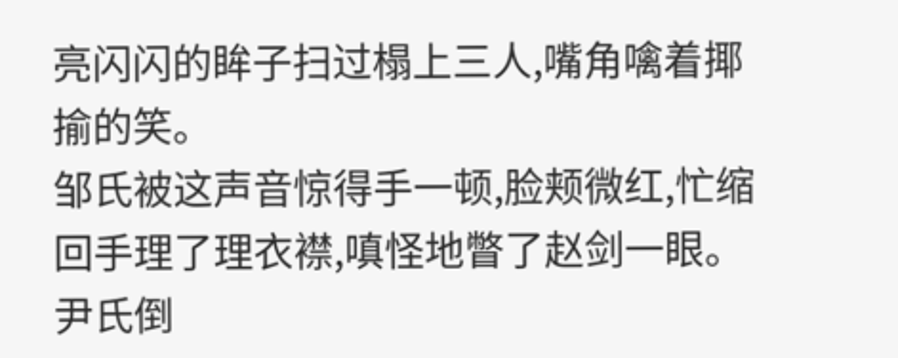亮闪闪的眸子扫过榻上三人,嘴角噙着揶揄的笑。
邹氏被这声音惊得手一顿,脸颊微红,忙缩回手理了理衣襟,嗔怪地瞥了赵剑一眼。
尹氏倒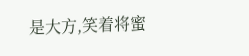是大方,笑着将蜜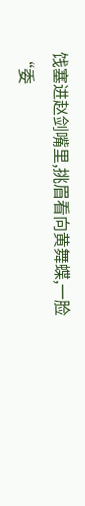饯塞进赵剑嘴里,挑眉看向黄舞蝶,一脸“委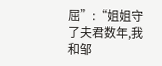屈”:“姐姐守了夫君数年,我和邹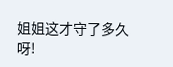姐姐这才守了多久呀!